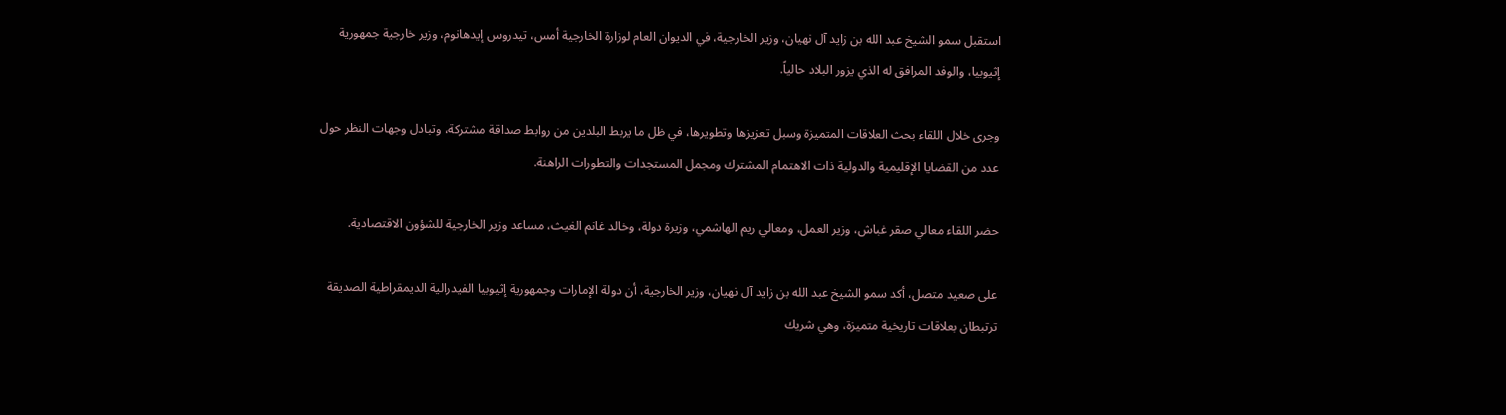استقبل سمو الشيخ عبد الله بن زايد آل نهيان، وزير الخارجية، في الديوان العام لوزارة الخارجية أمس، تيدروس إيدهانوم، وزير خارجية جمهورية إثيوبيا، والوفد المرافق له الذي يزور البلاد حالياً.

وجرى خلال اللقاء بحث العلاقات المتميزة وسبل تعزيزها وتطويرها، في ظل ما يربط البلدين من روابط صداقة مشتركة، وتبادل وجهات النظر حول عدد من القضايا الإقليمية والدولية ذات الاهتمام المشترك ومجمل المستجدات والتطورات الراهنة.

حضر اللقاء معالي صقر غباش، وزير العمل، ومعالي ريم الهاشمي، وزيرة دولة، وخالد غانم الغيث، مساعد وزير الخارجية للشؤون الاقتصادية.

على صعيد متصل، أكد سمو الشيخ عبد الله بن زايد آل نهيان، وزير الخارجية، أن دولة الإمارات وجمهورية إثيوبيا الفيدرالية الديمقراطية الصديقة ترتبطان بعلاقات تاريخية متميزة، وهي شريك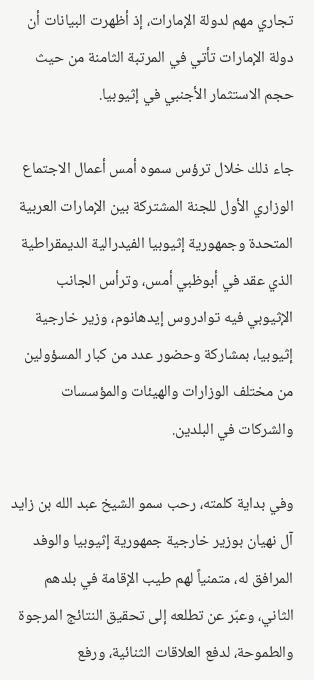تجاري مهم لدولة الإمارات، إذ أظهرت البيانات أن دولة الإمارات تأتي في المرتبة الثامنة من حيث حجم الاستثمار الأجنبي في إثيوبيا.

جاء ذلك خلال ترؤس سموه أمس أعمال الاجتماع الوزاري الأول للجنة المشتركة بين الإمارات العربية المتحدة وجمهورية إثيوبيا الفيدرالية الديمقراطية الذي عقد في أبوظبي أمس، وترأس الجانب الإثيوبي فيه توادروس إيدهانوم، وزير خارجية إثيوبيا، بمشاركة وحضور عدد من كبار المسؤولين من مختلف الوزارات والهيئات والمؤسسات والشركات في البلدين.

وفي بداية كلمته، رحب سمو الشيخ عبد الله بن زايد آل نهيان بوزير خارجية جمهورية إثيوبيا والوفد المرافق له، متمنياً لهم طيب الإقامة في بلدهم الثاني، وعبّر عن تطلعه إلى تحقيق النتائج المرجوة والطموحة، لدفع العلاقات الثنائية، ورفع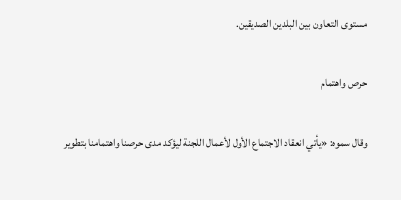مستوى التعاون بين البلدين الصديقين.

حرص واهتمام

وقال سموه: «يأتي انعقاد الاجتماع الأول لأعمال اللجنة ليؤكد مدى حرصنا واهتمامنا بتطوير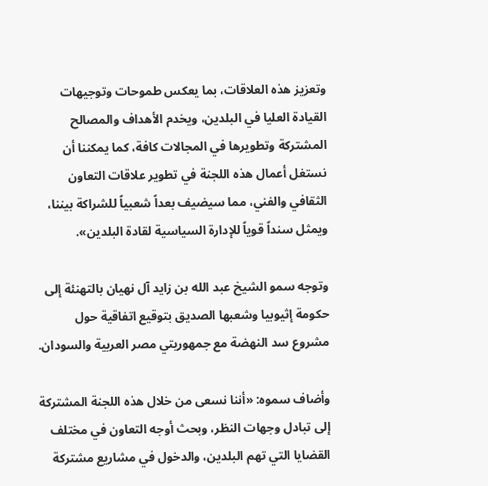وتعزيز هذه العلاقات، بما يعكس طموحات وتوجيهات القيادة العليا في البلدين، ويخدم الأهداف والمصالح المشتركة وتطويرها في المجالات كافة، كما يمكننا أن نستغل أعمال هذه اللجنة في تطوير علاقات التعاون الثقافي والفني، مما سيضيف بعداً شعبياً للشراكة بيننا، ويمثل سنداً قوياً للإدارة السياسية لقادة البلدين».

وتوجه سمو الشيخ عبد الله بن زايد آل نهيان بالتهنئة إلى حكومة إثيوبيا وشعبها الصديق بتوقيع اتفاقية حول مشروع سد النهضة مع جمهوريتي مصر العربية والسودان.

وأضاف سموه: «أننا نسعى من خلال هذه اللجنة المشتركة إلى تبادل وجهات النظر، وبحث أوجه التعاون في مختلف القضايا التي تهم البلدين، والدخول في مشاريع مشتركة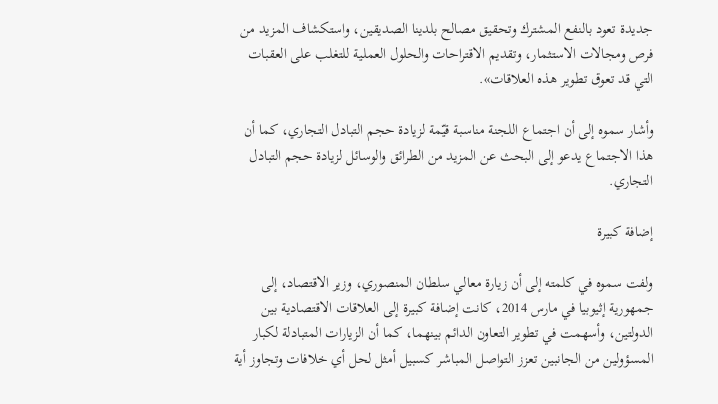جديدة تعود بالنفع المشترك وتحقيق مصالح بلدينا الصديقين، واستكشاف المزيد من فرص ومجالات الاستثمار، وتقديم الاقتراحات والحلول العملية للتغلب على العقبات التي قد تعوق تطوير هذه العلاقات».

وأشار سموه إلى أن اجتماع اللجنة مناسبة قيّمة لزيادة حجم التبادل التجاري، كما أن هذا الاجتماع يدعو إلى البحث عن المزيد من الطرائق والوسائل لزيادة حجم التبادل التجاري.

إضافة كبيرة

ولفت سموه في كلمته إلى أن زيارة معالي سلطان المنصوري، وزير الاقتصاد، إلى جمهورية إثيوبيا في مارس 2014، كانت إضافة كبيرة إلى العلاقات الاقتصادية بين الدولتين، وأسهمت في تطوير التعاون الدائم بينهما، كما أن الزيارات المتبادلة لكبار المسؤولين من الجانبين تعزز التواصل المباشر كسبيل أمثل لحل أي خلافات وتجاوز أية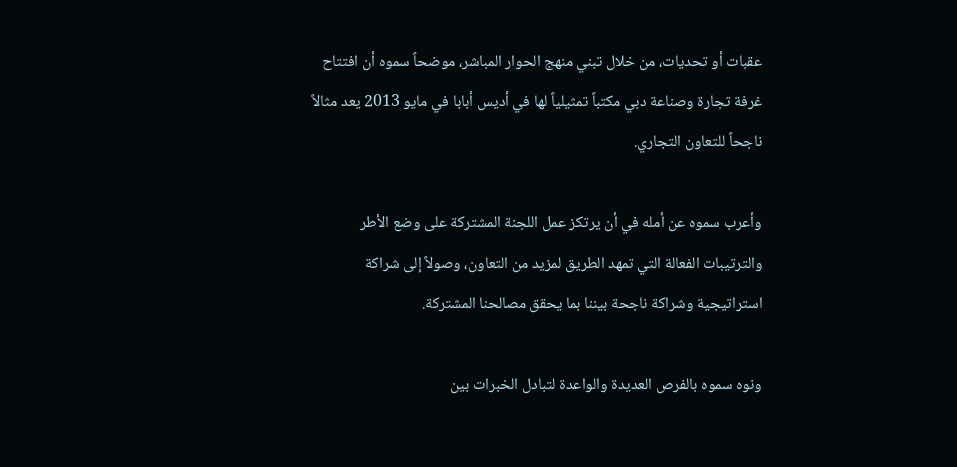عقبات أو تحديات، من خلال تبني منهج الحوار المباشر، موضحاً سموه أن افتتاح غرفة تجارة وصناعة دبي مكتباً تمثيلياً لها في أديس أبابا في مايو 2013 يعد مثالاً ناجحاً للتعاون التجاري.

وأعرب سموه عن أمله في أن يرتكز عمل اللجنة المشتركة على وضع الأطر والترتيبات الفعالة التي تمهد الطريق لمزيد من التعاون، وصولاً إلى شراكة استراتيجية وشراكة ناجحة بيننا بما يحقق مصالحنا المشتركة.

ونوه سموه بالفرص العديدة والواعدة لتبادل الخبرات بين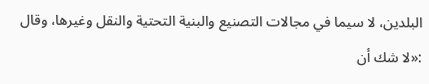البلدين، لا سيما في مجالات التصنيع والبنية التحتية والنقل وغيرها، وقال :«لا شك أن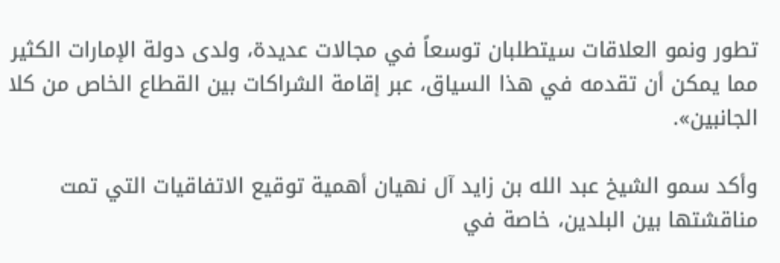تطور ونمو العلاقات سيتطلبان توسعاً في مجالات عديدة، ولدى دولة الإمارات الكثير مما يمكن أن تقدمه في هذا السياق، عبر إقامة الشراكات بين القطاع الخاص من كلا الجانبين».

وأكد سمو الشيخ عبد الله بن زايد آل نهيان أهمية توقيع الاتفاقيات التي تمت مناقشتها بين البلدين، خاصة في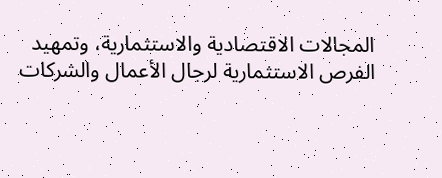المجالات الاقتصادية والاستثمارية، وتمهيد الفرص الاستثمارية لرجال الأعمال والشركات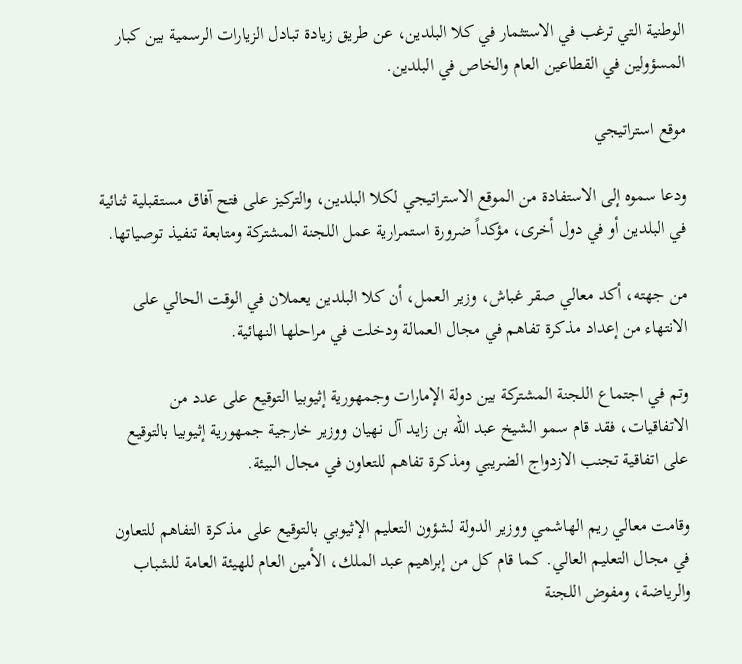الوطنية التي ترغب في الاستثمار في كلا البلدين، عن طريق زيادة تبادل الزيارات الرسمية بين كبار المسؤولين في القطاعين العام والخاص في البلدين.

موقع استراتيجي

ودعا سموه إلى الاستفادة من الموقع الاستراتيجي لكلا البلدين، والتركيز على فتح آفاق مستقبلية ثنائية في البلدين أو في دول أخرى، مؤكداً ضرورة استمرارية عمل اللجنة المشتركة ومتابعة تنفيذ توصياتها.

من جهته، أكد معالي صقر غباش، وزير العمل، أن كلا البلدين يعملان في الوقت الحالي على الانتهاء من إعداد مذكرة تفاهم في مجال العمالة ودخلت في مراحلها النهائية.

وتم في اجتماع اللجنة المشتركة بين دولة الإمارات وجمهورية إثيوبيا التوقيع على عدد من الاتفاقيات، فقد قام سمو الشيخ عبد الله بن زايد آل نهيان ووزير خارجية جمهورية إثيوبيا بالتوقيع على اتفاقية تجنب الازدواج الضريبي ومذكرة تفاهم للتعاون في مجال البيئة.

وقامت معالي ريم الهاشمي ووزير الدولة لشؤون التعليم الإثيوبي بالتوقيع على مذكرة التفاهم للتعاون في مجال التعليم العالي. كما قام كل من إبراهيم عبد الملك، الأمين العام للهيئة العامة للشباب والرياضة، ومفوض اللجنة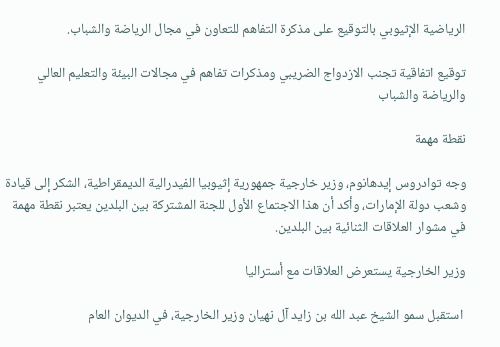الرياضية الإثيوبي بالتوقيع على مذكرة التفاهم للتعاون في مجال الرياضة والشباب.

توقيع اتفاقية تجنب الازدواج الضريبي ومذكرات تفاهم في مجالات البيئة والتعليم العالي والرياضة والشباب

نقطة مهمة

وجه توادروس إيدهانوم، وزير خارجية جمهورية إثيوبيا الفيدرالية الديمقراطية، الشكر إلى قيادة وشعب دولة الإمارات، وأكد أن هذا الاجتماع الأول للجنة المشتركة بين البلدين يعتبر نقطة مهمة في مشوار العلاقات الثنائية بين البلدين.

وزير الخارجية يستعرض العلاقات مع أستراليا

 استقبل سمو الشيخ عبد الله بن زايد آل نهيان وزير الخارجية، في الديوان العام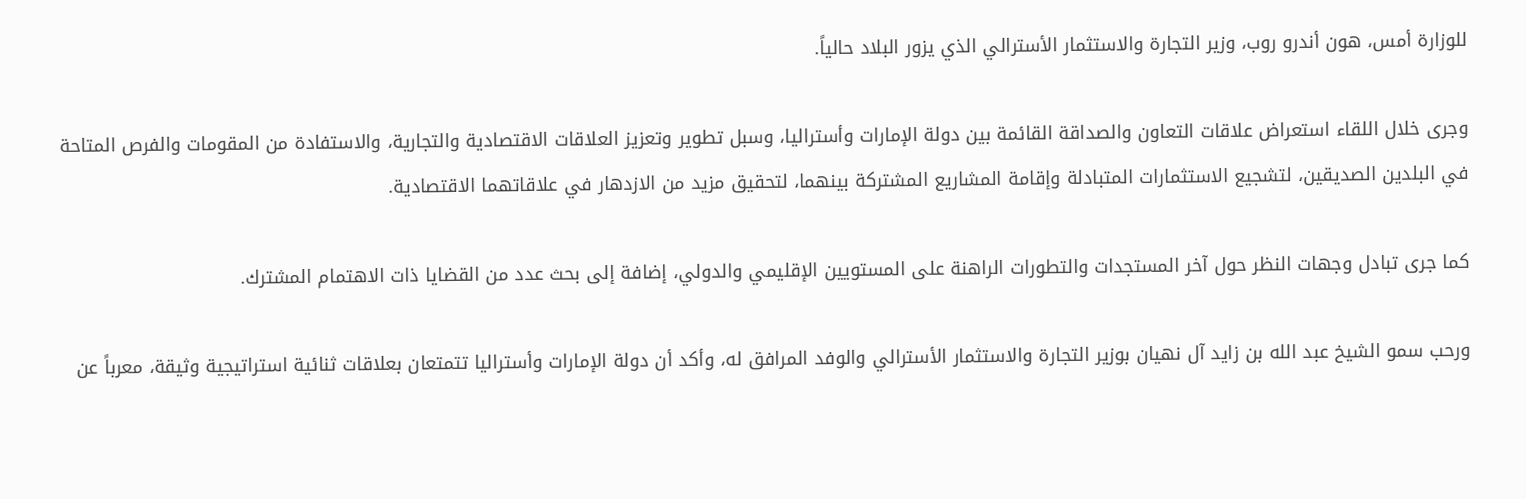للوزارة أمس، هون أندرو روب، وزير التجارة والاستثمار الأسترالي الذي يزور البلاد حالياً.

وجرى خلال اللقاء استعراض علاقات التعاون والصداقة القائمة بين دولة الإمارات وأستراليا، وسبل تطوير وتعزيز العلاقات الاقتصادية والتجارية، والاستفادة من المقومات والفرص المتاحة في البلدين الصديقين، لتشجيع الاستثمارات المتبادلة وإقامة المشاريع المشتركة بينهما، لتحقيق مزيد من الازدهار في علاقاتهما الاقتصادية.

كما جرى تبادل وجهات النظر حول آخر المستجدات والتطورات الراهنة على المستويين الإقليمي والدولي، إضافة إلى بحث عدد من القضايا ذات الاهتمام المشترك.

ورحب سمو الشيخ عبد الله بن زايد آل نهيان بوزير التجارة والاستثمار الأسترالي والوفد المرافق له، وأكد أن دولة الإمارات وأستراليا تتمتعان بعلاقات ثنائية استراتيجية وثيقة، معرباً عن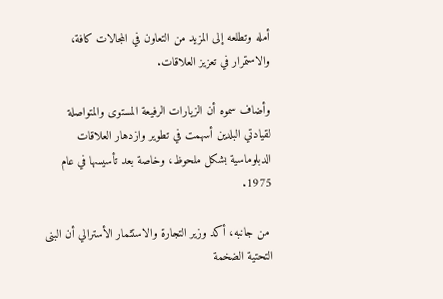أمله وتطلعه إلى المزيد من التعاون في المجالات كافة، والاستمرار في تعزيز العلاقات.

وأضاف سموه أن الزيارات الرفيعة المستوى والمتواصلة لقيادتي البلدين أسهمت في تطوير وازدهار العلاقات الدبلوماسية بشكل ملحوظ، وخاصة بعد تأسيسها في عام 1975.

 من جانبه، أكد وزير التجارة والاستثمار الأسترالي أن البنى التحتية الضخمة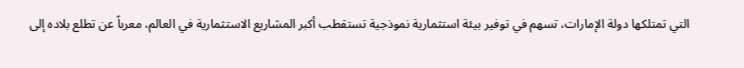التي تمتلكها دولة الإمارات، تسهم في توفير بيئة استثمارية نموذجية تستقطب أكبر المشاريع الاستثمارية في العالم، معرباً عن تطلع بلاده إلى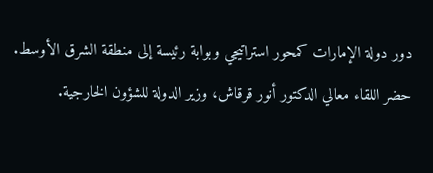دور دولة الإمارات كمحور استراتيجي وبوابة رئيسة إلى منطقة الشرق الأوسط. حضر اللقاء معالي الدكتور أنور قرقاش، وزير الدولة للشؤون الخارجية.